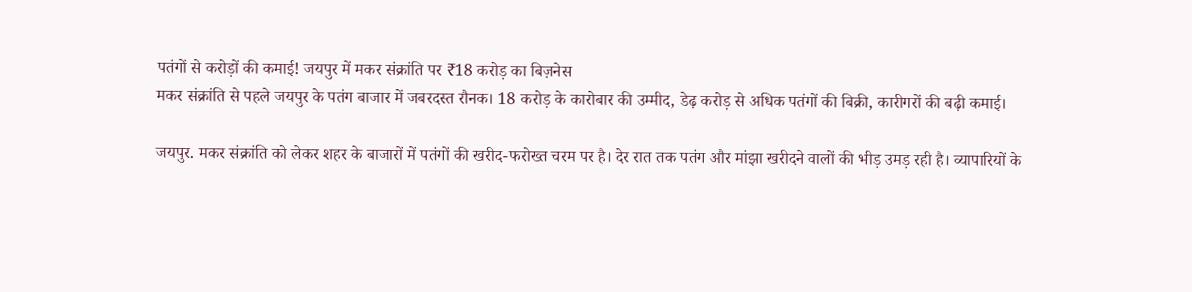पतंगों से करोड़ों की कमाई! जयपुर में मकर संक्रांति पर ₹18 करोड़ का बिज़नेस
मकर संक्रांति से पहले जयपुर के पतंग बाजार में जबरदस्त रौनक। 18 करोड़ के कारोबार की उम्मीद, डेढ़ करोड़ से अधिक पतंगों की बिक्री, कारीगरों की बढ़ी कमाई।

जयपुर. मकर संक्रांति को लेकर शहर के बाजारों में पतंगों की खरीद-फरोख्त चरम पर है। देर रात तक पतंग और मांझा खरीदने वालों की भीड़ उमड़ रही है। व्यापारियों के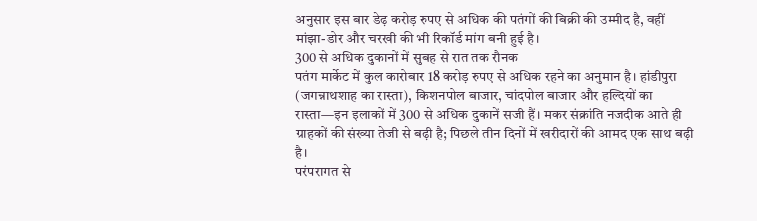अनुसार इस बार डेढ़ करोड़ रुपए से अधिक की पतंगों की बिक्री की उम्मीद है, वहीं मांझा-डोर और चरखी की भी रिकॉर्ड मांग बनी हुई है।
300 से अधिक दुकानों में सुबह से रात तक रौनक
पतंग मार्केट में कुल कारोबार 18 करोड़ रुपए से अधिक रहने का अनुमान है। हांडीपुरा (जगन्नाथशाह का रास्ता), किशनपोल बाजार, चांदपोल बाजार और हल्दियों का रास्ता—इन इलाकों में 300 से अधिक दुकानें सजी हैं। मकर संक्रांति नजदीक आते ही ग्राहकों की संख्या तेजी से बढ़ी है; पिछले तीन दिनों में खरीदारों की आमद एक साथ बढ़ी है।
परंपरागत से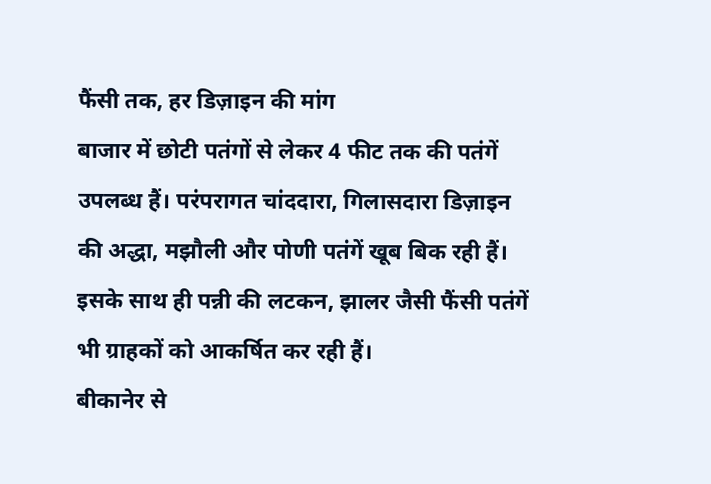फैंसी तक, हर डिज़ाइन की मांग
बाजार में छोटी पतंगों से लेकर 4 फीट तक की पतंगें उपलब्ध हैं। परंपरागत चांददारा, गिलासदारा डिज़ाइन की अद्धा, मझौली और पोणी पतंगें खूब बिक रही हैं। इसके साथ ही पन्नी की लटकन, झालर जैसी फैंसी पतंगें भी ग्राहकों को आकर्षित कर रही हैं।
बीकानेर से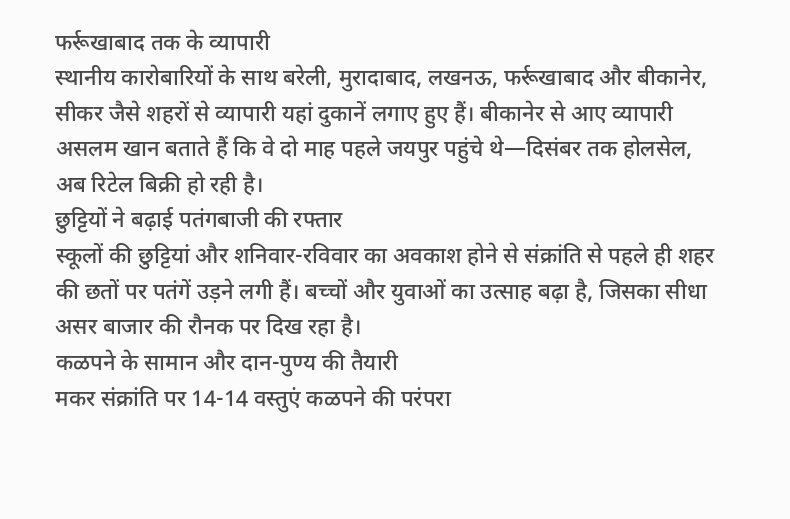फर्रूखाबाद तक के व्यापारी
स्थानीय कारोबारियों के साथ बरेली, मुरादाबाद, लखनऊ, फर्रूखाबाद और बीकानेर, सीकर जैसे शहरों से व्यापारी यहां दुकानें लगाए हुए हैं। बीकानेर से आए व्यापारी असलम खान बताते हैं कि वे दो माह पहले जयपुर पहुंचे थे—दिसंबर तक होलसेल, अब रिटेल बिक्री हो रही है।
छुट्टियों ने बढ़ाई पतंगबाजी की रफ्तार
स्कूलों की छुट्टियां और शनिवार-रविवार का अवकाश होने से संक्रांति से पहले ही शहर की छतों पर पतंगें उड़ने लगी हैं। बच्चों और युवाओं का उत्साह बढ़ा है, जिसका सीधा असर बाजार की रौनक पर दिख रहा है।
कळपने के सामान और दान-पुण्य की तैयारी
मकर संक्रांति पर 14-14 वस्तुएं कळपने की परंपरा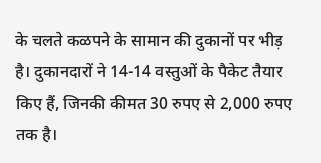के चलते कळपने के सामान की दुकानों पर भीड़ है। दुकानदारों ने 14-14 वस्तुओं के पैकेट तैयार किए हैं, जिनकी कीमत 30 रुपए से 2,000 रुपए तक है।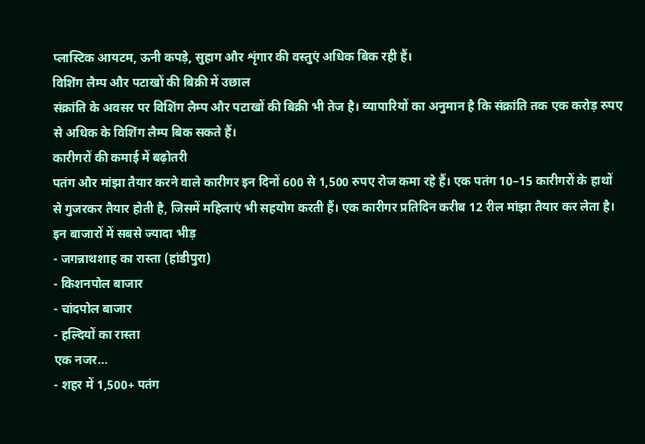प्लास्टिक आयटम, ऊनी कपड़े, सुहाग और शृंगार की वस्तुएं अधिक बिक रही हैं।
विशिंग लैम्प और पटाखों की बिक्री में उछाल
संक्रांति के अवसर पर विशिंग लैम्प और पटाखों की बिक्री भी तेज है। व्यापारियों का अनुमान है कि संक्रांति तक एक करोड़ रुपए से अधिक के विशिंग लैम्प बिक सकते हैं।
कारीगरों की कमाई में बढ़ोतरी
पतंग और मांझा तैयार करने वाले कारीगर इन दिनों 600 से 1,500 रुपए रोज कमा रहे हैं। एक पतंग 10–15 कारीगरों के हाथों से गुजरकर तैयार होती है, जिसमें महिलाएं भी सहयोग करती हैं। एक कारीगर प्रतिदिन करीब 12 रील मांझा तैयार कर लेता है।
इन बाजारों में सबसे ज्यादा भीड़
- जगन्नाथशाह का रास्ता (हांडीपुरा)
- किशनपोल बाजार
- चांदपोल बाजार
- हल्दियों का रास्ता
एक नजर…
- शहर में 1,500+ पतंग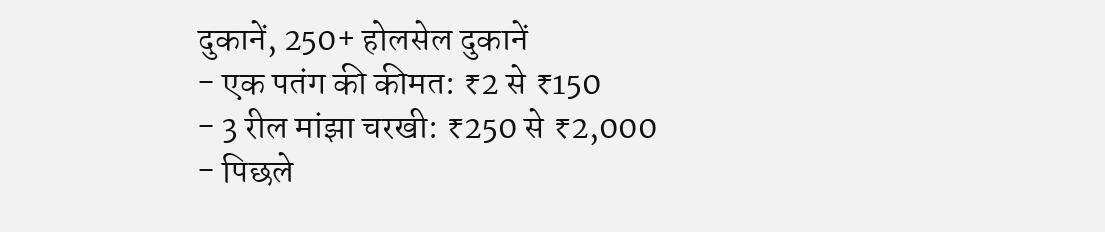दुकानें, 250+ होलसेल दुकानें
- एक पतंग की कीमत: ₹2 से ₹150
- 3 रील मांझा चरखी: ₹250 से ₹2,000
- पिछले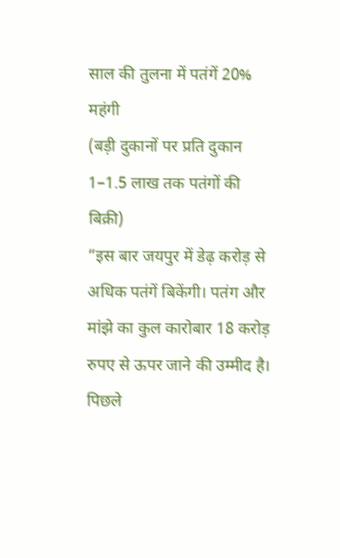साल की तुलना में पतंगें 20% महंगी
(बड़ी दुकानों पर प्रति दुकान 1–1.5 लाख तक पतंगों की बिक्री)
“इस बार जयपुर में डेढ़ करोड़ से अधिक पतंगें बिकेंगी। पतंग और मांझे का कुल कारोबार 18 करोड़ रुपए से ऊपर जाने की उम्मीद है। पिछले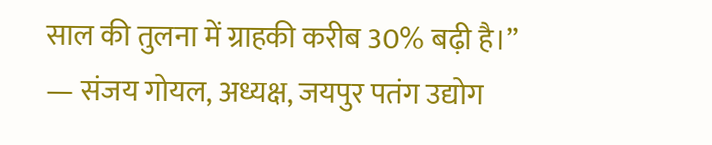साल की तुलना में ग्राहकी करीब 30% बढ़ी है।”
— संजय गोयल, अध्यक्ष, जयपुर पतंग उद्योग